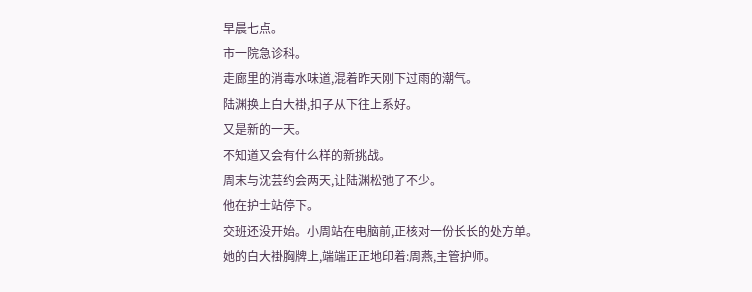早晨七点。
市一院急诊科。
走廊里的消毒水味道,混着昨天刚下过雨的潮气。
陆渊换上白大褂,扣子从下往上系好。
又是新的一天。
不知道又会有什么样的新挑战。
周末与沈芸约会两天,让陆渊松弛了不少。
他在护士站停下。
交班还没开始。小周站在电脑前,正核对一份长长的处方单。
她的白大褂胸牌上,端端正正地印着:周燕,主管护师。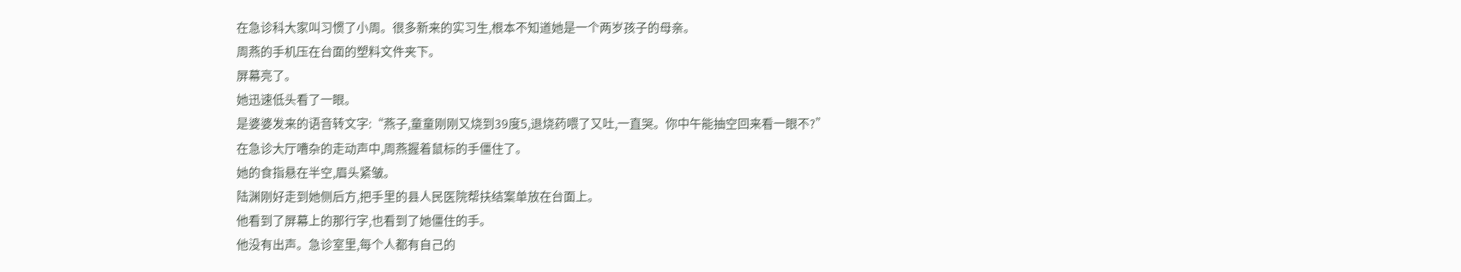在急诊科大家叫习惯了小周。很多新来的实习生,根本不知道她是一个两岁孩子的母亲。
周燕的手机压在台面的塑料文件夹下。
屏幕亮了。
她迅速低头看了一眼。
是婆婆发来的语音转文字:“燕子,童童刚刚又烧到39度5,退烧药喂了又吐,一直哭。你中午能抽空回来看一眼不?”
在急诊大厅嘈杂的走动声中,周燕握着鼠标的手僵住了。
她的食指悬在半空,眉头紧皱。
陆渊刚好走到她侧后方,把手里的县人民医院帮扶结案单放在台面上。
他看到了屏幕上的那行字,也看到了她僵住的手。
他没有出声。急诊室里,每个人都有自己的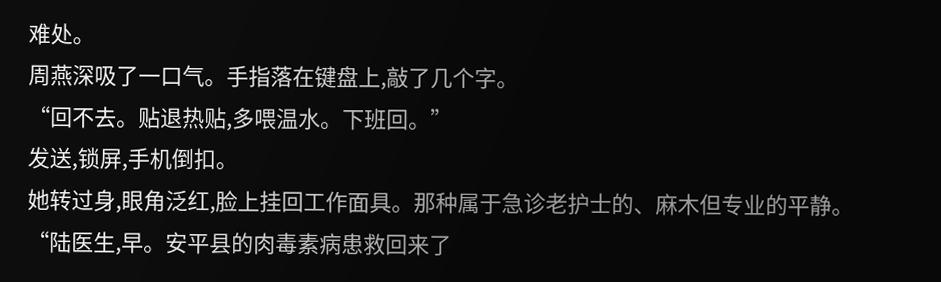难处。
周燕深吸了一口气。手指落在键盘上,敲了几个字。
“回不去。贴退热贴,多喂温水。下班回。”
发送,锁屏,手机倒扣。
她转过身,眼角泛红,脸上挂回工作面具。那种属于急诊老护士的、麻木但专业的平静。
“陆医生,早。安平县的肉毒素病患救回来了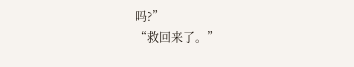吗?”
“救回来了。”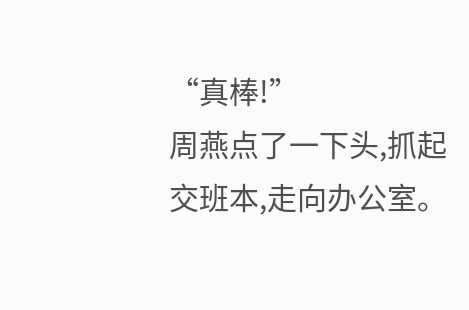“真棒!”
周燕点了一下头,抓起交班本,走向办公室。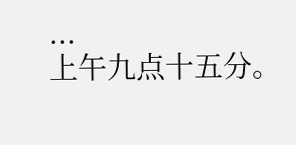...
上午九点十五分。